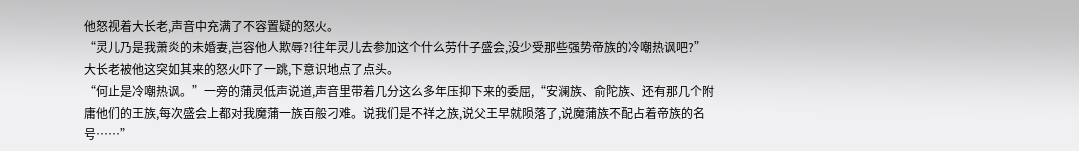他怒视着大长老,声音中充满了不容置疑的怒火。
“灵儿乃是我萧炎的未婚妻,岂容他人欺辱?!往年灵儿去参加这个什么劳什子盛会,没少受那些强势帝族的冷嘲热讽吧?”
大长老被他这突如其来的怒火吓了一跳,下意识地点了点头。
“何止是冷嘲热讽。”一旁的蒲灵低声说道,声音里带着几分这么多年压抑下来的委屈,“安澜族、俞陀族、还有那几个附庸他们的王族,每次盛会上都对我魔蒲一族百般刁难。说我们是不祥之族,说父王早就陨落了,说魔蒲族不配占着帝族的名号……”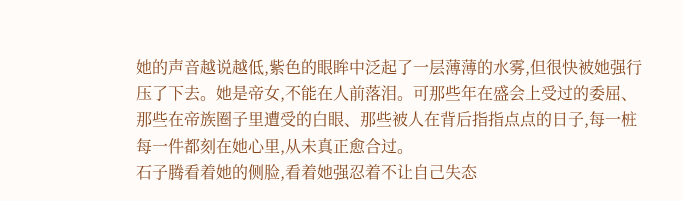她的声音越说越低,紫色的眼眸中泛起了一层薄薄的水雾,但很快被她强行压了下去。她是帝女,不能在人前落泪。可那些年在盛会上受过的委屈、那些在帝族圈子里遭受的白眼、那些被人在背后指指点点的日子,每一桩每一件都刻在她心里,从未真正愈合过。
石子腾看着她的侧脸,看着她强忍着不让自己失态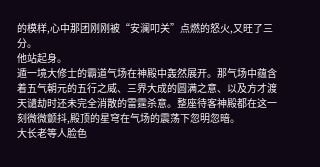的模样,心中那团刚刚被“安澜叩关”点燃的怒火,又旺了三分。
他站起身。
遁一境大修士的霸道气场在神殿中轰然展开。那气场中蕴含着五气朝元的五行之威、三界大成的圆满之意、以及方才渡天谴劫时还未完全消散的雷霆杀意。整座待客神殿都在这一刻微微颤抖,殿顶的星穹在气场的震荡下忽明忽暗。
大长老等人脸色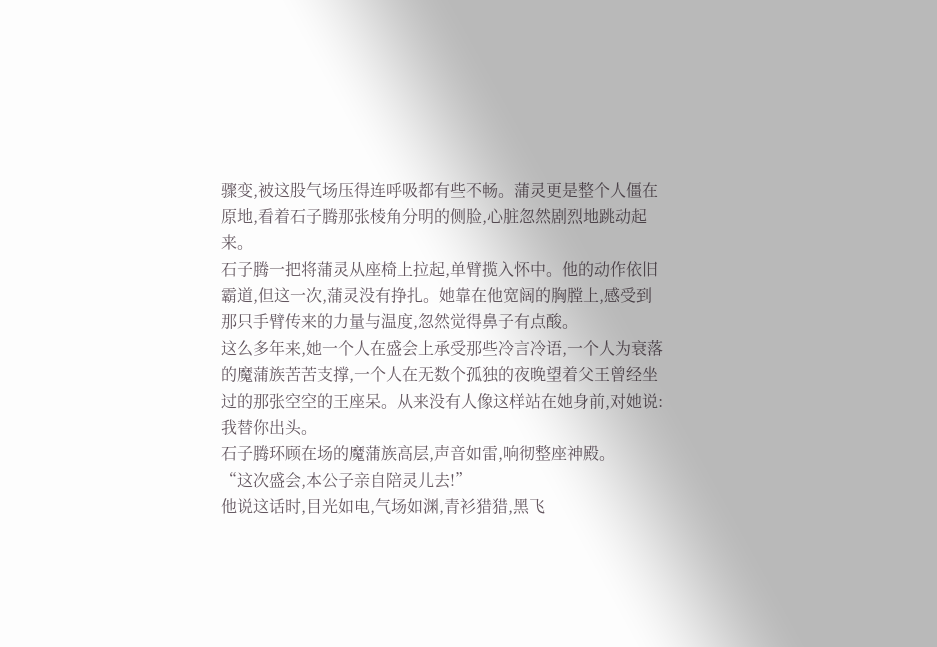骤变,被这股气场压得连呼吸都有些不畅。蒲灵更是整个人僵在原地,看着石子腾那张棱角分明的侧脸,心脏忽然剧烈地跳动起来。
石子腾一把将蒲灵从座椅上拉起,单臂揽入怀中。他的动作依旧霸道,但这一次,蒲灵没有挣扎。她靠在他宽阔的胸膛上,感受到那只手臂传来的力量与温度,忽然觉得鼻子有点酸。
这么多年来,她一个人在盛会上承受那些冷言冷语,一个人为衰落的魔蒲族苦苦支撑,一个人在无数个孤独的夜晚望着父王曾经坐过的那张空空的王座呆。从来没有人像这样站在她身前,对她说:我替你出头。
石子腾环顾在场的魔蒲族高层,声音如雷,响彻整座神殿。
“这次盛会,本公子亲自陪灵儿去!”
他说这话时,目光如电,气场如渊,青衫猎猎,黑飞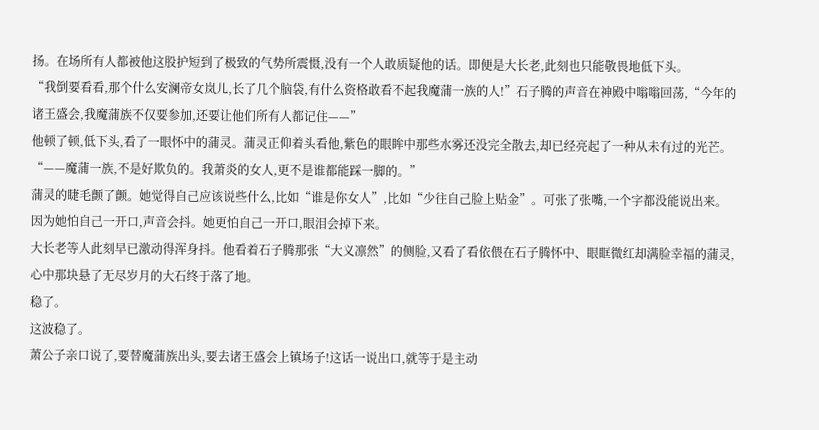扬。在场所有人都被他这股护短到了极致的气势所震慑,没有一个人敢质疑他的话。即便是大长老,此刻也只能敬畏地低下头。
“我倒要看看,那个什么安澜帝女岚儿,长了几个脑袋,有什么资格敢看不起我魔蒲一族的人!”石子腾的声音在神殿中嗡嗡回荡,“今年的诸王盛会,我魔蒲族不仅要参加,还要让他们所有人都记住——”
他顿了顿,低下头,看了一眼怀中的蒲灵。蒲灵正仰着头看他,紫色的眼眸中那些水雾还没完全散去,却已经亮起了一种从未有过的光芒。
“——魔蒲一族,不是好欺负的。我萧炎的女人,更不是谁都能踩一脚的。”
蒲灵的睫毛颤了颤。她觉得自己应该说些什么,比如“谁是你女人”,比如“少往自己脸上贴金”。可张了张嘴,一个字都没能说出来。
因为她怕自己一开口,声音会抖。她更怕自己一开口,眼泪会掉下来。
大长老等人此刻早已激动得浑身抖。他看着石子腾那张“大义凛然”的侧脸,又看了看依偎在石子腾怀中、眼眶微红却满脸幸福的蒲灵,心中那块悬了无尽岁月的大石终于落了地。
稳了。
这波稳了。
萧公子亲口说了,要替魔蒲族出头,要去诸王盛会上镇场子!这话一说出口,就等于是主动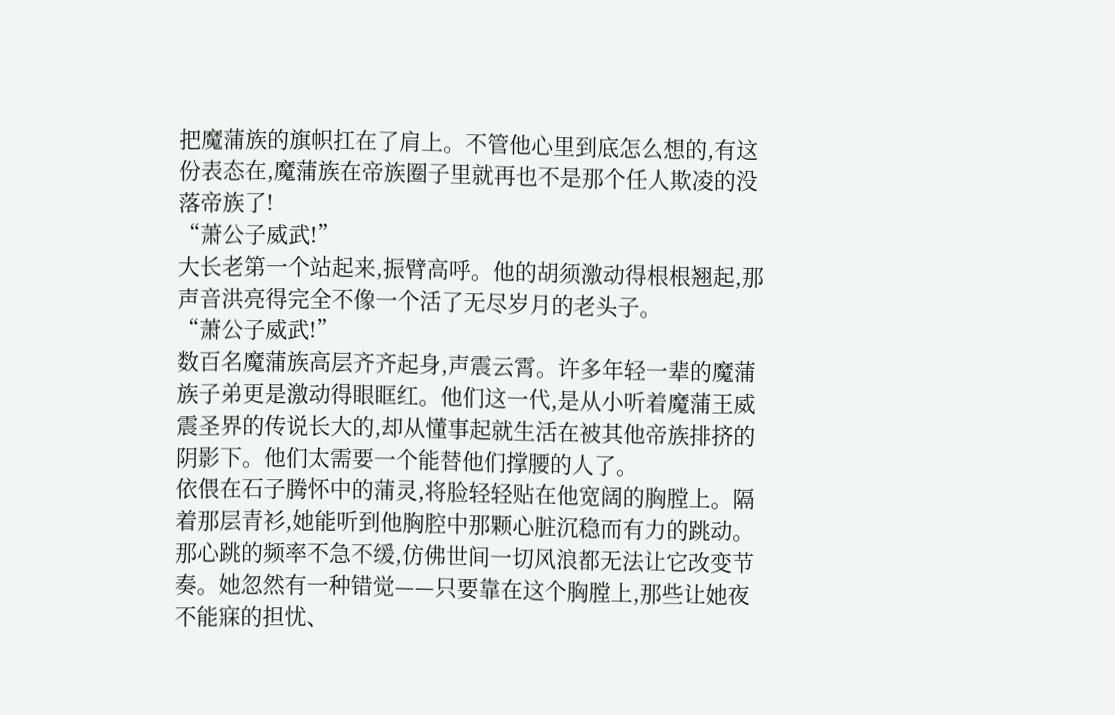把魔蒲族的旗帜扛在了肩上。不管他心里到底怎么想的,有这份表态在,魔蒲族在帝族圈子里就再也不是那个任人欺凌的没落帝族了!
“萧公子威武!”
大长老第一个站起来,振臂高呼。他的胡须激动得根根翘起,那声音洪亮得完全不像一个活了无尽岁月的老头子。
“萧公子威武!”
数百名魔蒲族高层齐齐起身,声震云霄。许多年轻一辈的魔蒲族子弟更是激动得眼眶红。他们这一代,是从小听着魔蒲王威震圣界的传说长大的,却从懂事起就生活在被其他帝族排挤的阴影下。他们太需要一个能替他们撑腰的人了。
依偎在石子腾怀中的蒲灵,将脸轻轻贴在他宽阔的胸膛上。隔着那层青衫,她能听到他胸腔中那颗心脏沉稳而有力的跳动。那心跳的频率不急不缓,仿佛世间一切风浪都无法让它改变节奏。她忽然有一种错觉——只要靠在这个胸膛上,那些让她夜不能寐的担忧、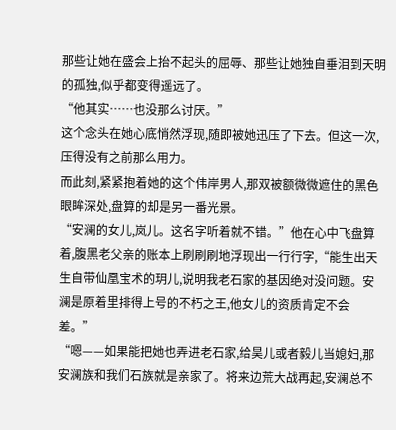那些让她在盛会上抬不起头的屈辱、那些让她独自垂泪到天明的孤独,似乎都变得遥远了。
“他其实……也没那么讨厌。”
这个念头在她心底悄然浮现,随即被她迅压了下去。但这一次,压得没有之前那么用力。
而此刻,紧紧抱着她的这个伟岸男人,那双被额微微遮住的黑色眼眸深处,盘算的却是另一番光景。
“安澜的女儿,岚儿。这名字听着就不错。”他在心中飞盘算着,腹黑老父亲的账本上刷刷刷地浮现出一行行字,“能生出天生自带仙凰宝术的玥儿,说明我老石家的基因绝对没问题。安澜是原着里排得上号的不朽之王,他女儿的资质肯定不会差。”
“嗯——如果能把她也弄进老石家,给昊儿或者毅儿当媳妇,那安澜族和我们石族就是亲家了。将来边荒大战再起,安澜总不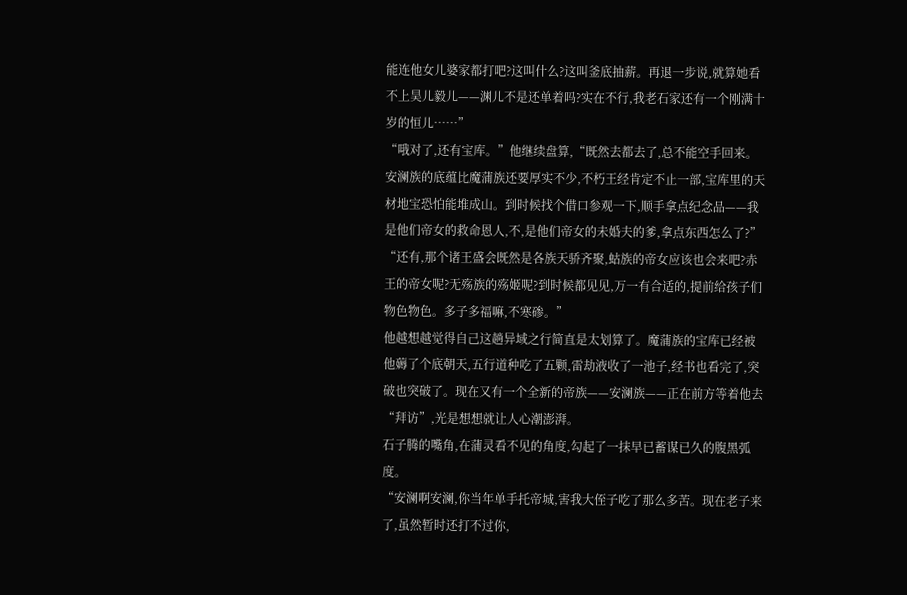能连他女儿婆家都打吧?这叫什么?这叫釜底抽薪。再退一步说,就算她看不上昊儿毅儿——渊儿不是还单着吗?实在不行,我老石家还有一个刚满十岁的恒儿……”
“哦对了,还有宝库。”他继续盘算,“既然去都去了,总不能空手回来。安澜族的底蕴比魔蒲族还要厚实不少,不朽王经肯定不止一部,宝库里的天材地宝恐怕能堆成山。到时候找个借口参观一下,顺手拿点纪念品——我是他们帝女的救命恩人,不,是他们帝女的未婚夫的爹,拿点东西怎么了?”
“还有,那个诸王盛会既然是各族天骄齐聚,蛄族的帝女应该也会来吧?赤王的帝女呢?无殇族的殇姬呢?到时候都见见,万一有合适的,提前给孩子们物色物色。多子多福嘛,不寒碜。”
他越想越觉得自己这趟异域之行简直是太划算了。魔蒲族的宝库已经被他薅了个底朝天,五行道种吃了五颗,雷劫液收了一池子,经书也看完了,突破也突破了。现在又有一个全新的帝族——安澜族——正在前方等着他去“拜访”,光是想想就让人心潮澎湃。
石子腾的嘴角,在蒲灵看不见的角度,勾起了一抹早已蓄谋已久的腹黑弧度。
“安澜啊安澜,你当年单手托帝城,害我大侄子吃了那么多苦。现在老子来了,虽然暂时还打不过你,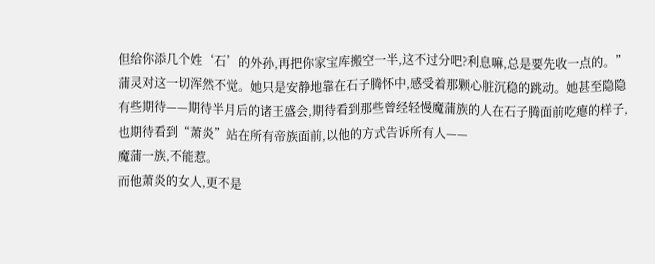但给你添几个姓‘石’的外孙,再把你家宝库搬空一半,这不过分吧?利息嘛,总是要先收一点的。”
蒲灵对这一切浑然不觉。她只是安静地靠在石子腾怀中,感受着那颗心脏沉稳的跳动。她甚至隐隐有些期待——期待半月后的诸王盛会,期待看到那些曾经轻慢魔蒲族的人在石子腾面前吃瘪的样子,也期待看到“萧炎”站在所有帝族面前,以他的方式告诉所有人——
魔蒲一族,不能惹。
而他萧炎的女人,更不是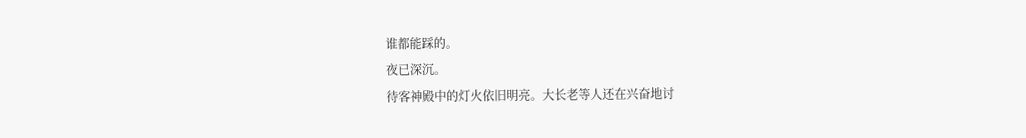谁都能踩的。
夜已深沉。
待客神殿中的灯火依旧明亮。大长老等人还在兴奋地讨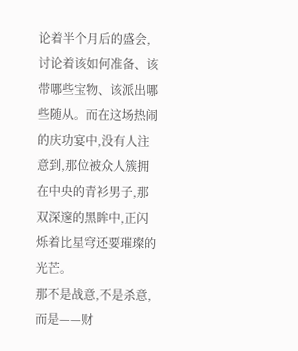论着半个月后的盛会,讨论着该如何准备、该带哪些宝物、该派出哪些随从。而在这场热闹的庆功宴中,没有人注意到,那位被众人簇拥在中央的青衫男子,那双深邃的黑眸中,正闪烁着比星穹还要璀璨的光芒。
那不是战意,不是杀意,而是——财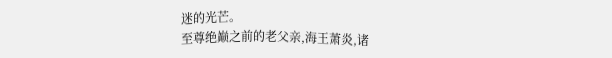迷的光芒。
至尊绝巅之前的老父亲,海王萧炎,诸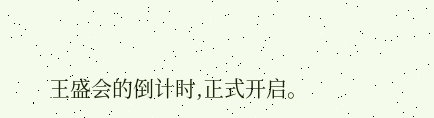王盛会的倒计时,正式开启。